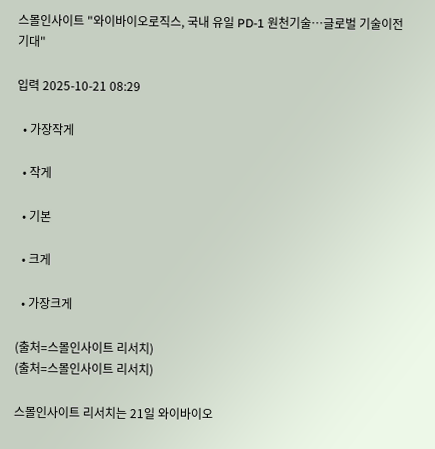스몰인사이트 "와이바이오로직스, 국내 유일 PD-1 원천기술⋯글로벌 기술이전 기대"

입력 2025-10-21 08:29

  • 가장작게

  • 작게

  • 기본

  • 크게

  • 가장크게

(출처=스몰인사이트 리서치)
(출처=스몰인사이트 리서치)

스몰인사이트 리서치는 21일 와이바이오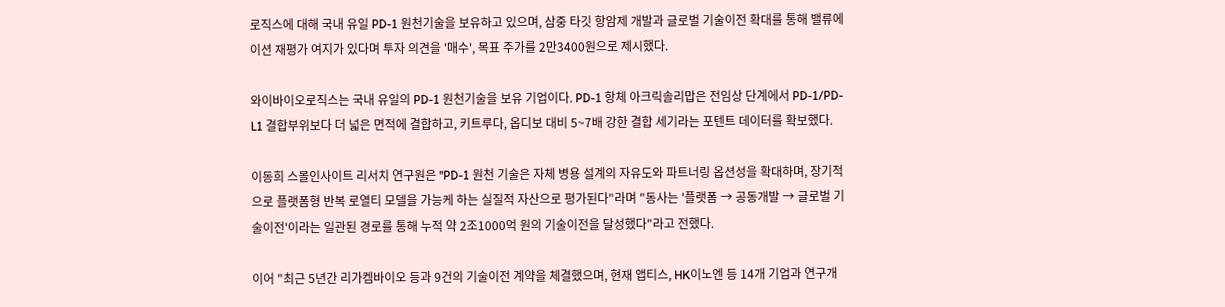로직스에 대해 국내 유일 PD-1 원천기술을 보유하고 있으며, 삼중 타깃 항암제 개발과 글로벌 기술이전 확대를 통해 밸류에이션 재평가 여지가 있다며 투자 의견을 '매수', 목표 주가를 2만3400원으로 제시했다.

와이바이오로직스는 국내 유일의 PD-1 원천기술을 보유 기업이다. PD-1 항체 아크릭솔리맙은 전임상 단계에서 PD-1/PD-L1 결합부위보다 더 넓은 면적에 결합하고, 키트루다, 옵디보 대비 5~7배 강한 결합 세기라는 포텐트 데이터를 확보했다.

이동희 스몰인사이트 리서치 연구원은 "PD-1 원천 기술은 자체 병용 설계의 자유도와 파트너링 옵션성을 확대하며, 장기적으로 플랫폼형 반복 로열티 모델을 가능케 하는 실질적 자산으로 평가된다"라며 "동사는 '플랫폼 → 공동개발 → 글로벌 기술이전'이라는 일관된 경로를 통해 누적 약 2조1000억 원의 기술이전을 달성했다"라고 전했다.

이어 "최근 5년간 리가켐바이오 등과 9건의 기술이전 계약을 체결했으며, 현재 앱티스, HK이노엔 등 14개 기업과 연구개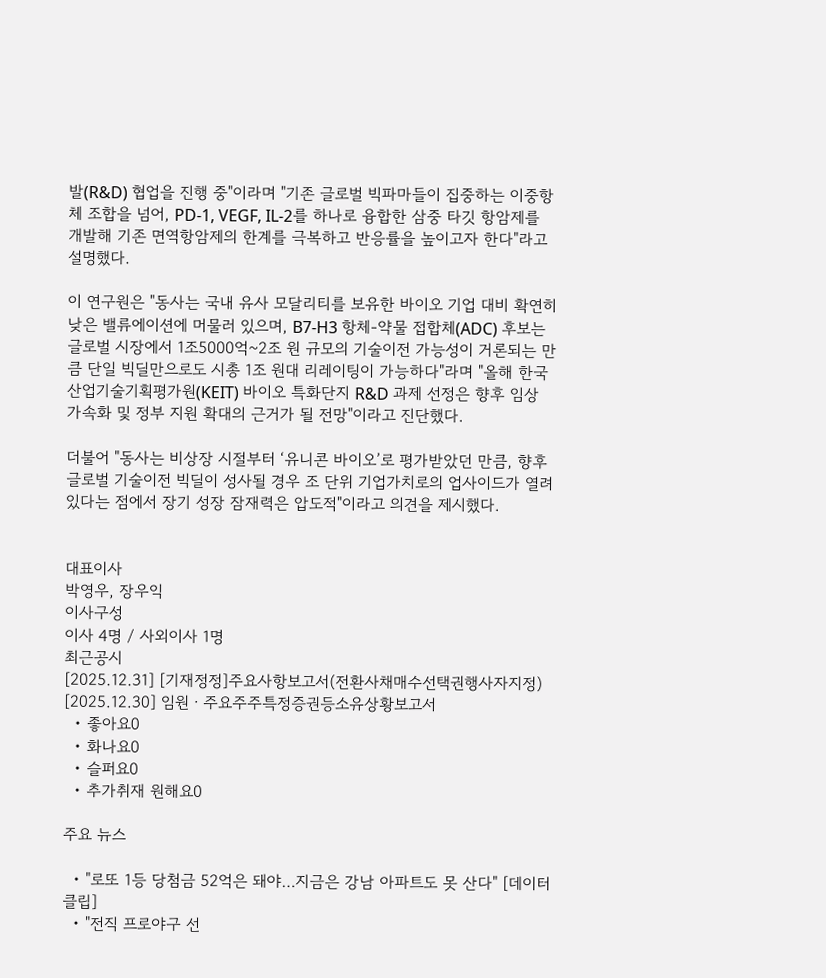발(R&D) 협업을 진행 중"이라며 "기존 글로벌 빅파마들이 집중하는 이중항체 조합을 넘어, PD-1, VEGF, IL-2를 하나로 융합한 삼중 타깃 항암제를 개발해 기존 면역항암제의 한계를 극복하고 반응률을 높이고자 한다"라고 설명했다.

이 연구원은 "동사는 국내 유사 모달리티를 보유한 바이오 기업 대비 확연히 낮은 밸류에이션에 머물러 있으며, B7-H3 항체-약물 접합체(ADC) 후보는 글로벌 시장에서 1조5000억~2조 원 규모의 기술이전 가능성이 거론되는 만큼 단일 빅딜만으로도 시총 1조 원대 리레이팅이 가능하다"라며 "올해 한국산업기술기획평가원(KEIT) 바이오 특화단지 R&D 과제 선정은 향후 임상 가속화 및 정부 지원 확대의 근거가 될 전망"이라고 진단했다.

더불어 "동사는 비상장 시절부터 ‘유니콘 바이오’로 평가받았던 만큼, 향후 글로벌 기술이전 빅딜이 성사될 경우 조 단위 기업가치로의 업사이드가 열려 있다는 점에서 장기 성장 잠재력은 압도적"이라고 의견을 제시했다.


대표이사
박영우, 장우익
이사구성
이사 4명 / 사외이사 1명
최근공시
[2025.12.31] [기재정정]주요사항보고서(전환사채매수선택권행사자지정)
[2025.12.30] 임원ㆍ주요주주특정증권등소유상황보고서
  • 좋아요0
  • 화나요0
  • 슬퍼요0
  • 추가취재 원해요0

주요 뉴스

  • "로또 1등 당첨금 52억은 돼야…지금은 강남 아파트도 못 산다" [데이터클립]
  • "전직 프로야구 선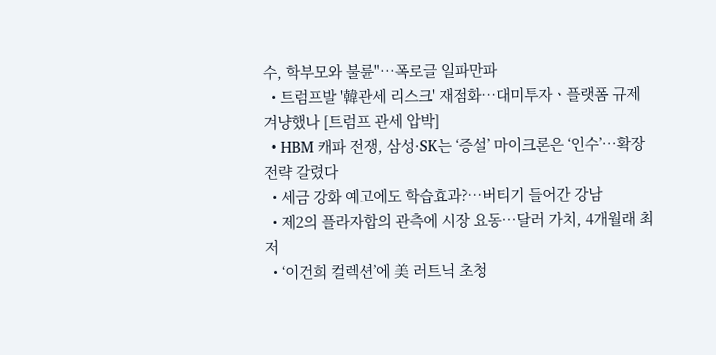수, 학부모와 불륜"…폭로글 일파만파
  • 트럼프발 '韓관세 리스크' 재점화⋯대미투자ㆍ플랫폼 규제 겨냥했나 [트럼프 관세 압박]
  • HBM 캐파 전쟁, 삼성·SK는 ‘증설’ 마이크론은 ‘인수’…확장 전략 갈렸다
  • 세금 강화 예고에도 학습효과?…버티기 들어간 강남
  • 제2의 플라자합의 관측에 시장 요동…달러 가치, 4개월래 최저
  • ‘이건희 컬렉션’에 美 러트닉 초청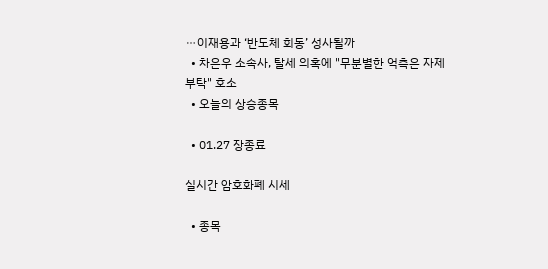⋯이재용과 ‘반도체 회동’ 성사될까
  • 차은우 소속사, 탈세 의혹에 "무분별한 억측은 자제 부탁" 호소
  • 오늘의 상승종목

  • 01.27 장종료

실시간 암호화폐 시세

  • 종목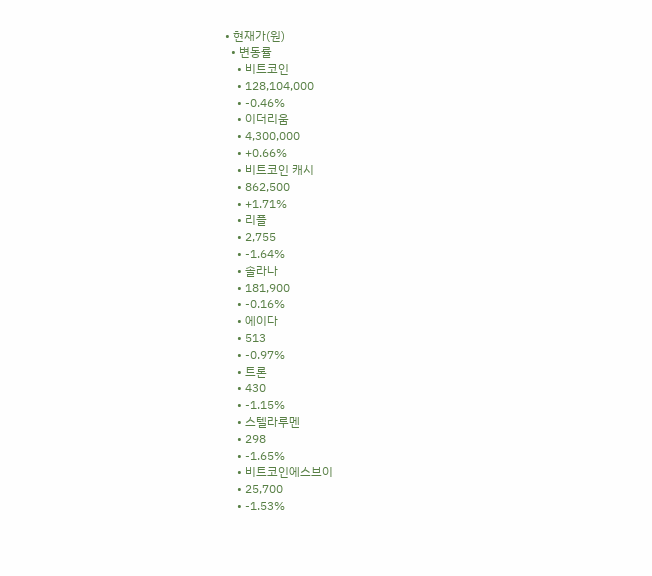• 현재가(원)
  • 변동률
    • 비트코인
    • 128,104,000
    • -0.46%
    • 이더리움
    • 4,300,000
    • +0.66%
    • 비트코인 캐시
    • 862,500
    • +1.71%
    • 리플
    • 2,755
    • -1.64%
    • 솔라나
    • 181,900
    • -0.16%
    • 에이다
    • 513
    • -0.97%
    • 트론
    • 430
    • -1.15%
    • 스텔라루멘
    • 298
    • -1.65%
    • 비트코인에스브이
    • 25,700
    • -1.53%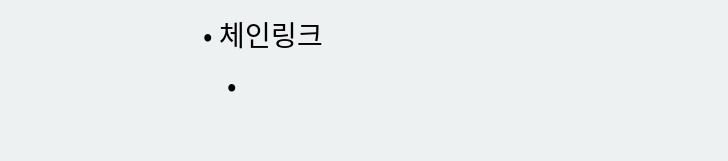• 체인링크
    •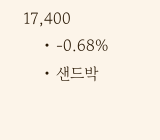17,400
    • -0.68%
    • 샌드박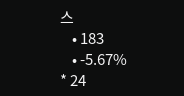스
    • 183
    • -5.67%
* 24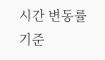시간 변동률 기준